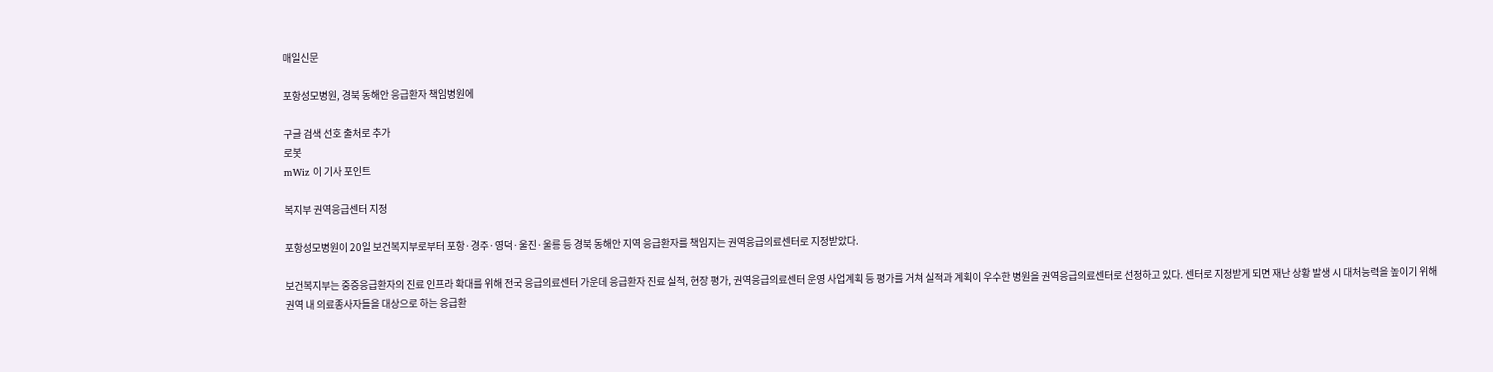매일신문

포항성모병원, 경북 동해안 응급환자 책임병원에

구글 검색 선호 출처로 추가
로봇
mWiz 이 기사 포인트

복지부 권역응급센터 지정

포항성모병원이 20일 보건복지부로부터 포항·경주·영덕·울진·울릉 등 경북 동해안 지역 응급환자를 책임지는 권역응급의료센터로 지정받았다.

보건복지부는 중증응급환자의 진료 인프라 확대를 위해 전국 응급의료센터 가운데 응급환자 진료 실적, 현장 평가, 권역응급의료센터 운영 사업계획 등 평가를 거쳐 실적과 계획이 우수한 병원을 권역응급의료센터로 선정하고 있다. 센터로 지정받게 되면 재난 상황 발생 시 대처능력을 높이기 위해 권역 내 의료종사자들을 대상으로 하는 응급환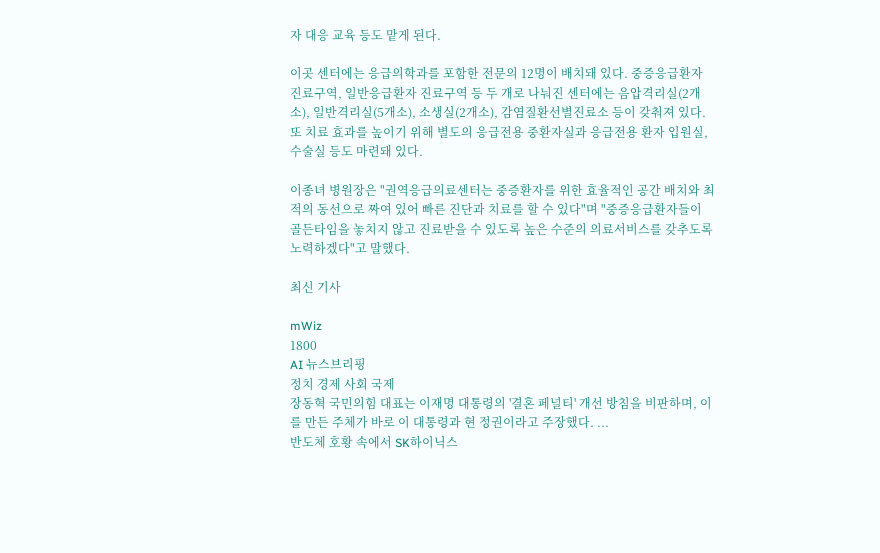자 대응 교육 등도 맡게 된다.

이곳 센터에는 응급의학과를 포함한 전문의 12명이 배치돼 있다. 중증응급환자 진료구역, 일반응급환자 진료구역 등 두 개로 나눠진 센터에는 음압격리실(2개소), 일반격리실(5개소), 소생실(2개소), 감염질환선별진료소 등이 갖춰져 있다. 또 치료 효과를 높이기 위해 별도의 응급전용 중환자실과 응급전용 환자 입원실, 수술실 등도 마련돼 있다.

이종녀 병원장은 "권역응급의료센터는 중증환자를 위한 효율적인 공간 배치와 최적의 동선으로 짜여 있어 빠른 진단과 치료를 할 수 있다"며 "중증응급환자들이 골든타임을 놓치지 않고 진료받을 수 있도록 높은 수준의 의료서비스를 갖추도록 노력하겠다"고 말했다.

최신 기사

mWiz
1800
AI 뉴스브리핑
정치 경제 사회 국제
장동혁 국민의힘 대표는 이재명 대통령의 '결혼 페널티' 개선 방침을 비판하며, 이를 만든 주체가 바로 이 대통령과 현 정권이라고 주장했다. ...
반도체 호황 속에서 SK하이닉스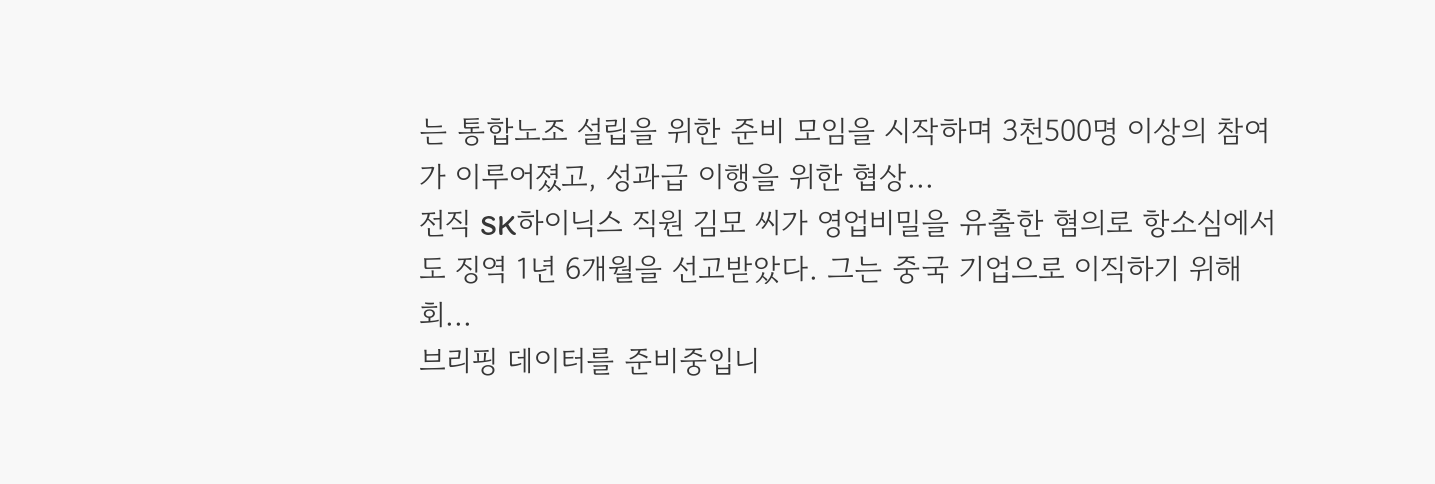는 통합노조 설립을 위한 준비 모임을 시작하며 3천500명 이상의 참여가 이루어졌고, 성과급 이행을 위한 협상...
전직 SK하이닉스 직원 김모 씨가 영업비밀을 유출한 혐의로 항소심에서도 징역 1년 6개월을 선고받았다. 그는 중국 기업으로 이직하기 위해 회...
브리핑 데이터를 준비중입니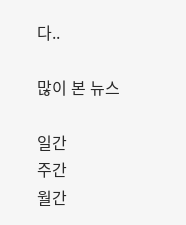다..

많이 본 뉴스

일간
주간
월간